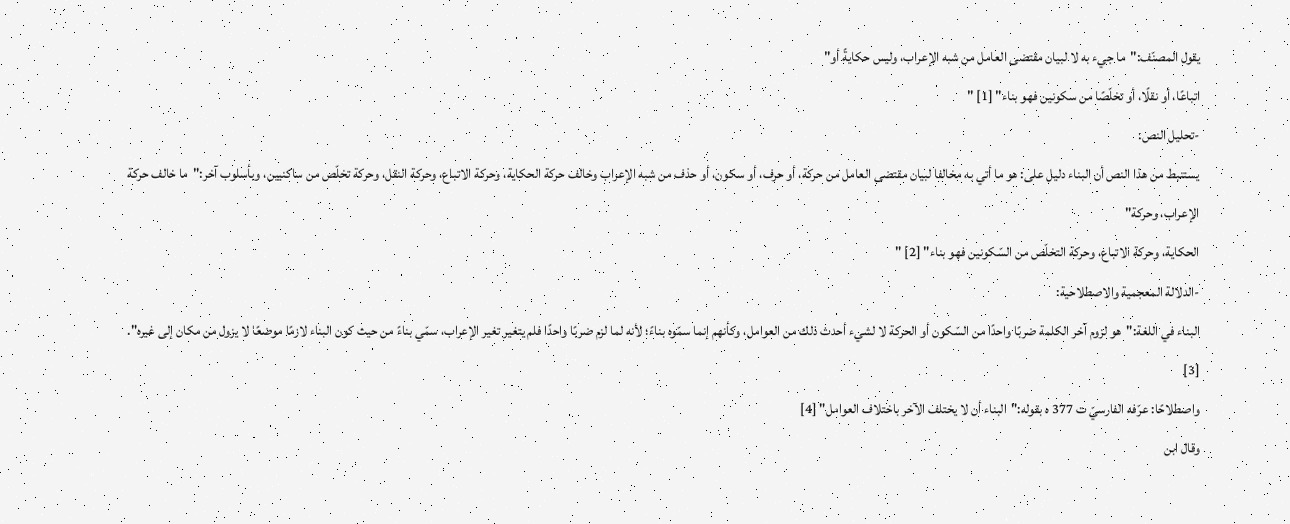يقول المصنّف:"ما جيء به لا لبيان مقتضى العامل من شبه الإعراب، وليس حكايةً أو"
اتباعًا، أو نقلًا، أو تخلّصًا من سكونين فهو بناء" [1] "
-تحليل النص:
يستنبط من هذا النص أن البناء دليل على: هو ما أتي به مخالفا لبيان مقتضى العامل من حركة، أو حرف، أو سكون، أو حذف من شبه الإعراب وخالف حركة الحكاية، وحركة الاتباع، وحركة النقل، وحركة تخلّص من ساكنيين، وبأسلوب آخر:"ما خالف حركة الإعراب، وحركة"
الحكاية، وحركة الاتباع، وحركة التخلّص من السّكونين فهو بناء" [2] "
-الدلالة المعجمية والاصطلاحية:
البناء في اللغة:"هو لزوم آخر الكلمة ضربًا واحدًا من السّكون أو الحركة لا لشيء أحدث ذلك من العوامل، وكأنهم إنما سمّوه بناءً؛ لأنه لما لزم ضربًا واحدًا فلم يتغير تغير الإعراب، سمّي بناءً من حيث كون البناء لازمًا موضعًا لا يزول من مكان إلى غيره". [3]
واصطلاحًا: عرّفه الفارسيّ ت 377 ه بقوله:"البناء أن لا يختلف الآخر باختلاف العوامل" [4]
وقال ابن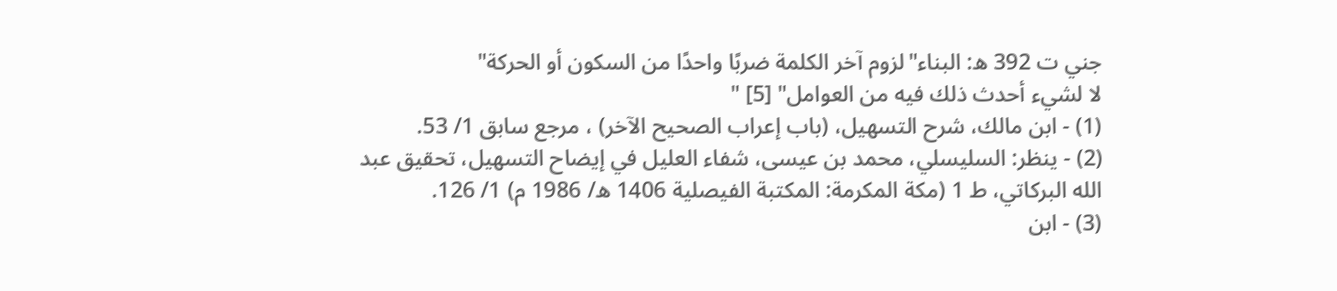جني ت 392 ه: البناء"لزوم آخر الكلمة ضربًا واحدًا من السكون أو الحركة"
لا لشيء أحدث ذلك فيه من العوامل" [5] "
(1) - ابن مالك، شرح التسهيل، (باب إعراب الصحيح الآخر) ، مرجع سابق 1/ 53.
(2) - ينظر: السليسلي، محمد بن عيسى، شفاء العليل في إيضاح التسهيل، تحقيق عبد الله البركاتي، ط 1 (مكة المكرمة: المكتبة الفيصلية 1406 ه/ 1986 م) 1/ 126.
(3) - ابن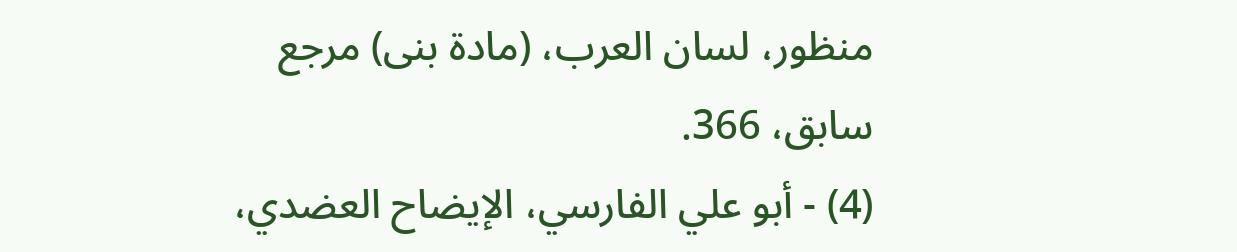منظور، لسان العرب، (مادة بنى) مرجع سابق، 366.
(4) - أبو علي الفارسي، الإيضاح العضدي،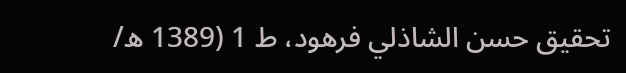تحقيق حسن الشاذلي فرهود، ط 1 (1389 ه/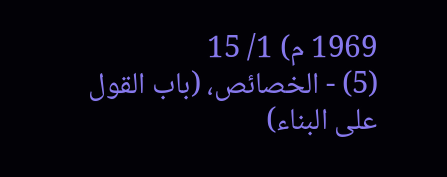1969 م) 1/ 15
(5) - الخصائص، (باب القول على البناء)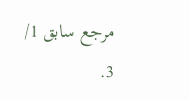مرجع سابق 1/ 3.